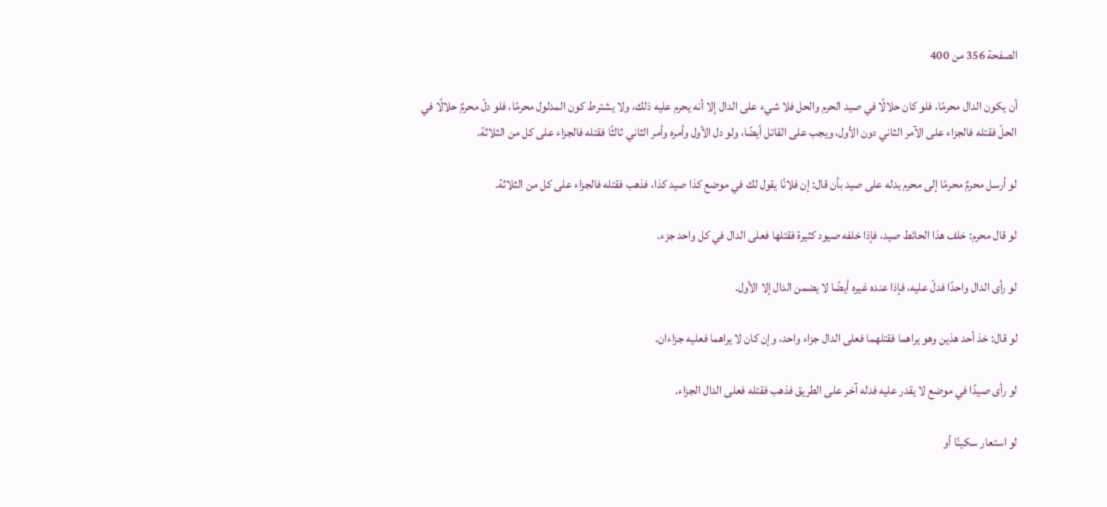الصفحة 356 من 400

أن يكون الدال محرمًا، فلو كان حلالًا في صيد الحرم والحل فلا شيء على الدال إلا أنه يحرم عليه ذلك، ولا يشترط كون المدلول محرمًا، فلو دلّ محرمٌ حلالًا في الحلّ فقتله فالجزاء على الآمر الثاني دون الأول، ويجب على القاتل أيضًا، ولو دل الأول وأمره وأمر الثاني ثالثًا فقتله فالجزاء على كل من الثلاثة.

لو أرسل محرمٌ محرمًا إلى محرم يدله على صيد بأن قال: إن فلانًا يقول لك في موضع كذا صيد كذا، فذهب فقتله فالجزاء على كل من الثلاثة.

لو قال محرم: خلف هذا الحائط صيد، فإذا خلفه صيود كثيرة فقتلها فعلى الدال في كل واحد جزء.

لو رأى الدال واحدًا فدلّ عليه، فإذا عنده غيره أيضًا لا يضمن الدال إلا الأول.

لو قال: خذ أحد هذين وهو يراهما فقتلهما فعلى الدال جزاء واحد، وإن كان لا يراهما فعليه جزاءان.

لو رأى صيدًا في موضع لا يقدر عليه فدله آخر على الطريق فذهب فقتله فعلى الدال الجزاء.

لو استعار سكينًا أو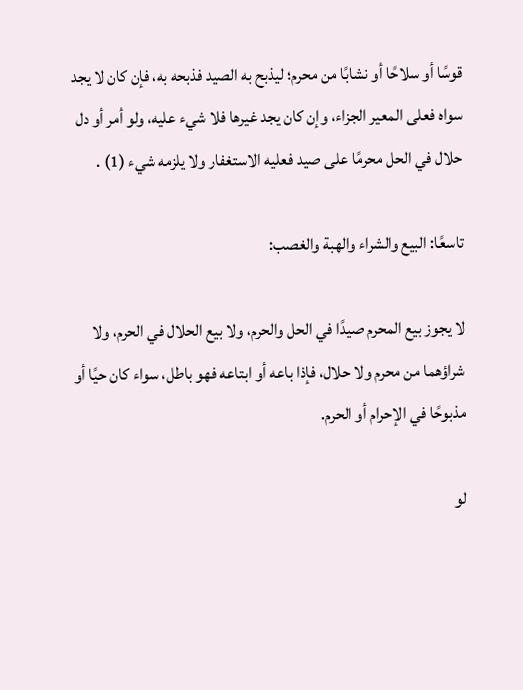قوسًا أو سلاحًا أو نشابًا من محرم؛ ليذبح به الصيد فذبحه به، فإن كان لا يجد سواه فعلى المعير الجزاء، وإن كان يجد غيرها فلا شيء عليه، ولو أمر أو دل حلال في الحل محرمًا على صيد فعليه الاستغفار ولا يلزمه شيء (1) .

تاسعًا: البيع والشراء والهبة والغصب:

لا يجوز بيع المحرم صيدًا في الحل والحرم، ولا بيع الحلال في الحرم، ولا شراؤهما من محرم ولا حلال، فإذا باعه أو ابتاعه فهو باطل، سواء كان حيًا أو مذبوحًا في الإحرام أو الحرم.

لو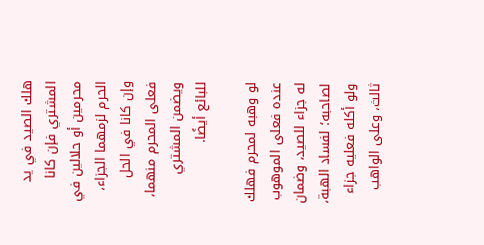هلك الصيد في يد المشتري فإن كانا محرمين أو حلالين في الحرم لزمهما الجزاء، وإن كانا في الحل فعلى المحرم منهما، ويضمن المشتري للبائع أيضًا.

لو وهبه لمحرم فهلك عنده فعلى الموهوب له جزاء للصيد، وضمان لصاحبه؛ لفساد الهبة، ولو أكله فعليه جزاء ثالث، وعلى الواهب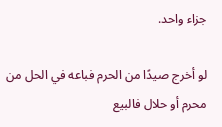جزاء واحد.

لو أخرج صيدًا من الحرم فباعه في الحل من محرم أو حلال فالبيع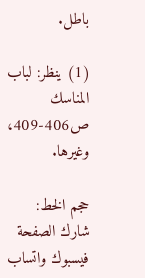باطل.

(1) ينظر: لباب المناسك ص406-409، وغيرها.

حجم الخط:
شارك الصفحة
فيسبوك واتساب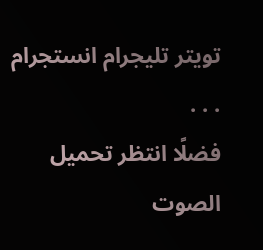تويتر تليجرام انستجرام
. . .
فضلًا انتظر تحميل الصوت